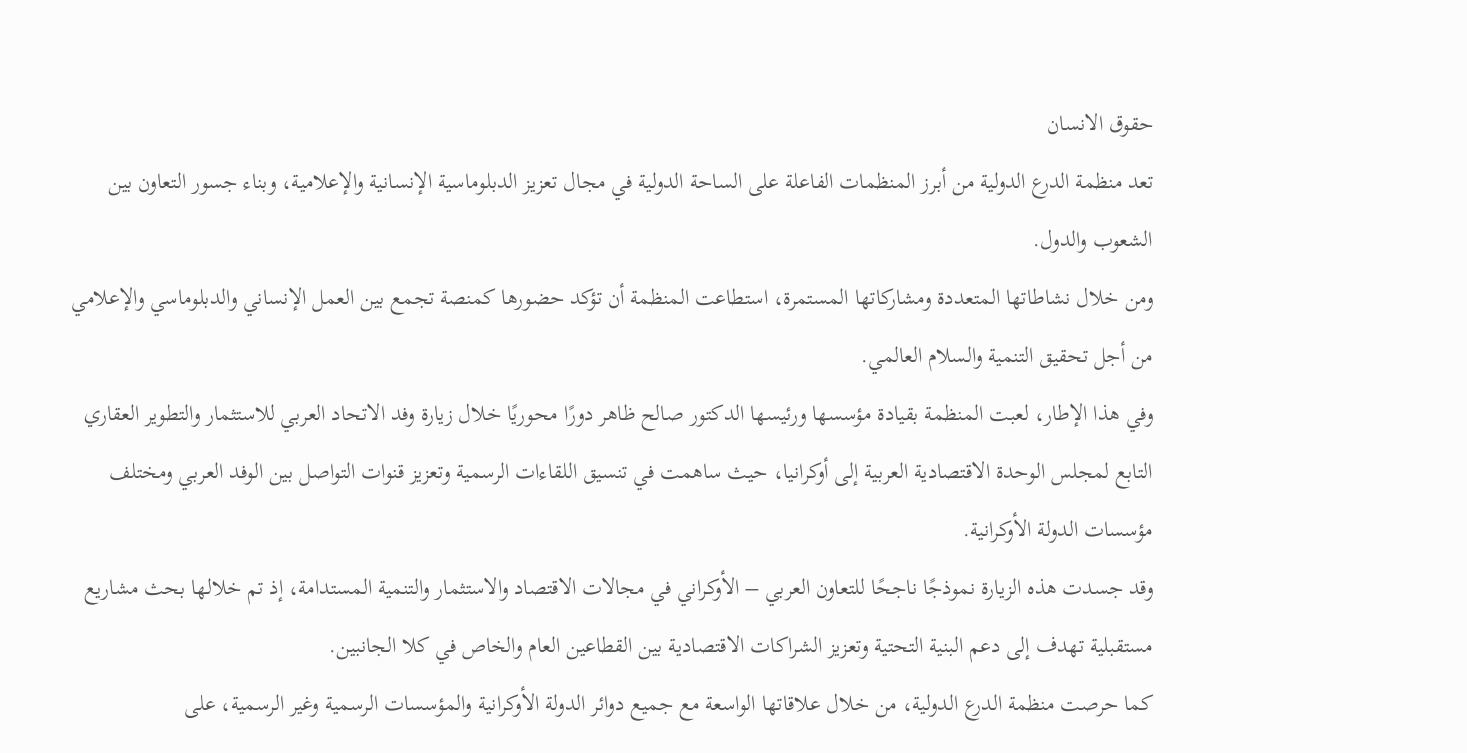حقوق الانسان
تعد منظمة الدرع الدولية من أبرز المنظمات الفاعلة على الساحة الدولية في مجال تعزيز الدبلوماسية الإنسانية والإعلامية، وبناء جسور التعاون بين الشعوب والدول.
ومن خلال نشاطاتها المتعددة ومشاركاتها المستمرة، استطاعت المنظمة أن تؤكد حضورها كمنصة تجمع بين العمل الإنساني والدبلوماسي والإعلامي من أجل تحقيق التنمية والسلام العالمي.
وفي هذا الإطار، لعبت المنظمة بقيادة مؤسسها ورئيسها الدكتور صالح ظاهر دورًا محوريًا خلال زيارة وفد الاتحاد العربي للاستثمار والتطوير العقاري التابع لمجلس الوحدة الاقتصادية العربية إلى أوكرانيا، حيث ساهمت في تنسيق اللقاءات الرسمية وتعزيز قنوات التواصل بين الوفد العربي ومختلف مؤسسات الدولة الأوكرانية.
وقد جسدت هذه الزيارة نموذجًا ناجحًا للتعاون العربي – الأوكراني في مجالات الاقتصاد والاستثمار والتنمية المستدامة، إذ تم خلالها بحث مشاريع مستقبلية تهدف إلى دعم البنية التحتية وتعزيز الشراكات الاقتصادية بين القطاعين العام والخاص في كلا الجانبين.
كما حرصت منظمة الدرع الدولية، من خلال علاقاتها الواسعة مع جميع دوائر الدولة الأوكرانية والمؤسسات الرسمية وغير الرسمية، على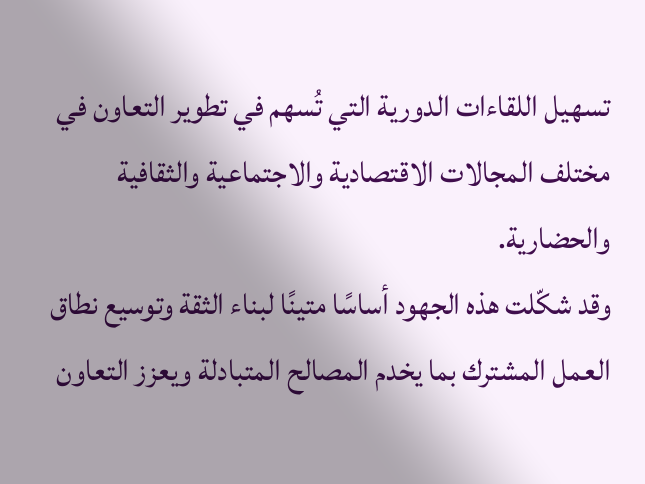تسهيل اللقاءات الدورية التي تُسهم في تطوير التعاون في مختلف المجالات الاقتصادية والاجتماعية والثقافية والحضارية.
وقد شكّلت هذه الجهود أساسًا متينًا لبناء الثقة وتوسيع نطاق العمل المشترك بما يخدم المصالح المتبادلة ويعزز التعاون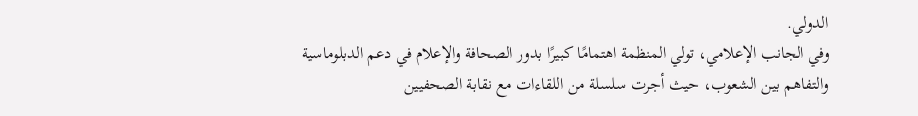الدولي.
وفي الجانب الإعلامي، تولي المنظمة اهتمامًا كبيرًا بدور الصحافة والإعلام في دعم الدبلوماسية والتفاهم بين الشعوب، حيث أجرت سلسلة من اللقاءات مع نقابة الصحفيين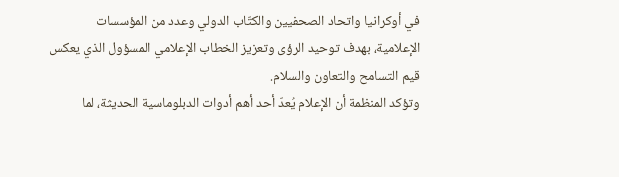في أوكرانيا واتحاد الصحفيين والكتّاب الدولي وعدد من المؤسسات الإعلامية، بهدف توحيد الرؤى وتعزيز الخطاب الإعلامي المسؤول الذي يعكس قيم التسامح والتعاون والسلام.
وتؤكد المنظمة أن الإعلام يُعدّ أحد أهم أدوات الدبلوماسية الحديثة، لما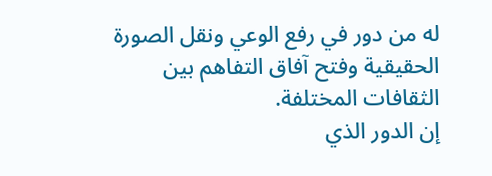له من دور في رفع الوعي ونقل الصورة الحقيقية وفتح آفاق التفاهم بين الثقافات المختلفة.
إن الدور الذي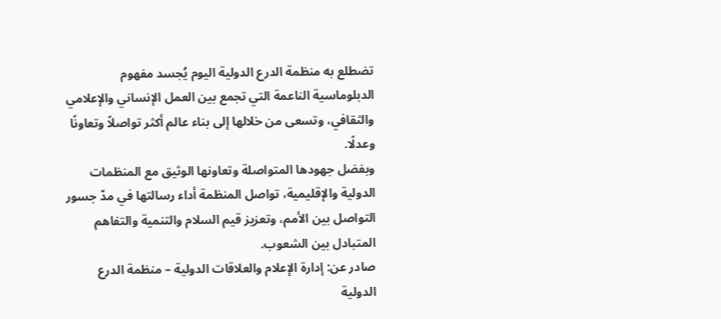تضطلع به منظمة الدرع الدولية اليوم يُجسد مفهوم الدبلوماسية الناعمة التي تجمع بين العمل الإنساني والإعلامي والثقافي، وتسعى من خلالها إلى بناء عالم أكثر تواصلاً وتعاونًا وعدلًا.
وبفضل جهودها المتواصلة وتعاونها الوثيق مع المنظمات الدولية والإقليمية، تواصل المنظمة أداء رسالتها في مدّ جسور التواصل بين الأمم، وتعزيز قيم السلام والتنمية والتفاهم المتبادل بين الشعوب.
صادر عن: إدارة الإعلام والعلاقات الدولية – منظمة الدرع الدولية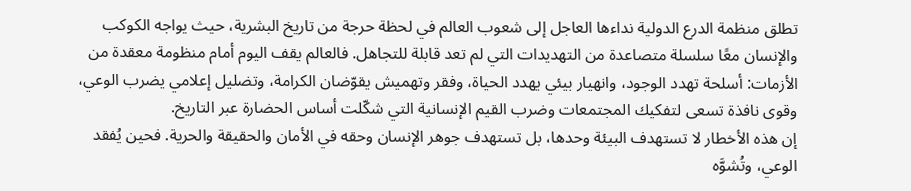تطلق منظمة الدرع الدولية نداءها العاجل إلى شعوب العالم في لحظة حرجة من تاريخ البشرية، حيث يواجه الكوكب والإنسان معًا سلسلة متصاعدة من التهديدات التي لم تعد قابلة للتجاهل. فالعالم يقف اليوم أمام منظومة معقدة من الأزمات: أسلحة تهدد الوجود، وانهيار بيئي يهدد الحياة، وفقر وتهميش يقوّضان الكرامة، وتضليل إعلامي يضرب الوعي، وقوى نافذة تسعى لتفكيك المجتمعات وضرب القيم الإنسانية التي شكّلت أساس الحضارة عبر التاريخ.
إن هذه الأخطار لا تستهدف البيئة وحدها، بل تستهدف جوهر الإنسان وحقه في الأمان والحقيقة والحرية. فحين يُفقد الوعي، وتُشوَّه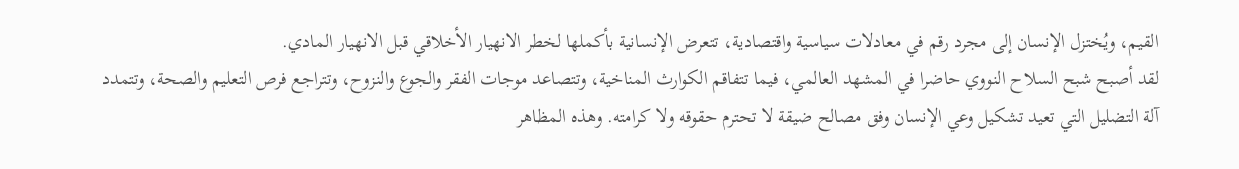القيم، ويُختزل الإنسان إلى مجرد رقم في معادلات سياسية واقتصادية، تتعرض الإنسانية بأكملها لخطر الانهيار الأخلاقي قبل الانهيار المادي.
لقد أصبح شبح السلاح النووي حاضرا في المشهد العالمي، فيما تتفاقم الكوارث المناخية، وتتصاعد موجات الفقر والجوع والنزوح، وتتراجع فرص التعليم والصحة، وتتمدد آلة التضليل التي تعيد تشكيل وعي الإنسان وفق مصالح ضيقة لا تحترم حقوقه ولا كرامته. وهذه المظاهر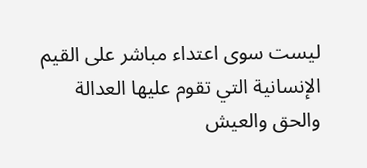ليست سوى اعتداء مباشر على القيم الإنسانية التي تقوم عليها العدالة والحق والعيش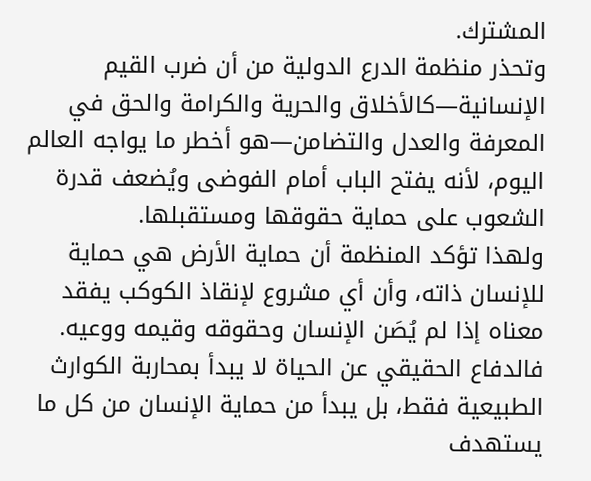المشترك.
وتحذر منظمة الدرع الدولية من أن ضرب القيم الإنسانية—كالأخلاق والحرية والكرامة والحق في المعرفة والعدل والتضامن—هو أخطر ما يواجه العالم اليوم، لأنه يفتح الباب أمام الفوضى ويُضعف قدرة الشعوب على حماية حقوقها ومستقبلها.
ولهذا تؤكد المنظمة أن حماية الأرض هي حماية للإنسان ذاته، وأن أي مشروع لإنقاذ الكوكب يفقد معناه إذا لم يُصَن الإنسان وحقوقه وقيمه ووعيه. فالدفاع الحقيقي عن الحياة لا يبدأ بمحاربة الكوارث الطبيعية فقط، بل يبدأ من حماية الإنسان من كل ما يستهدف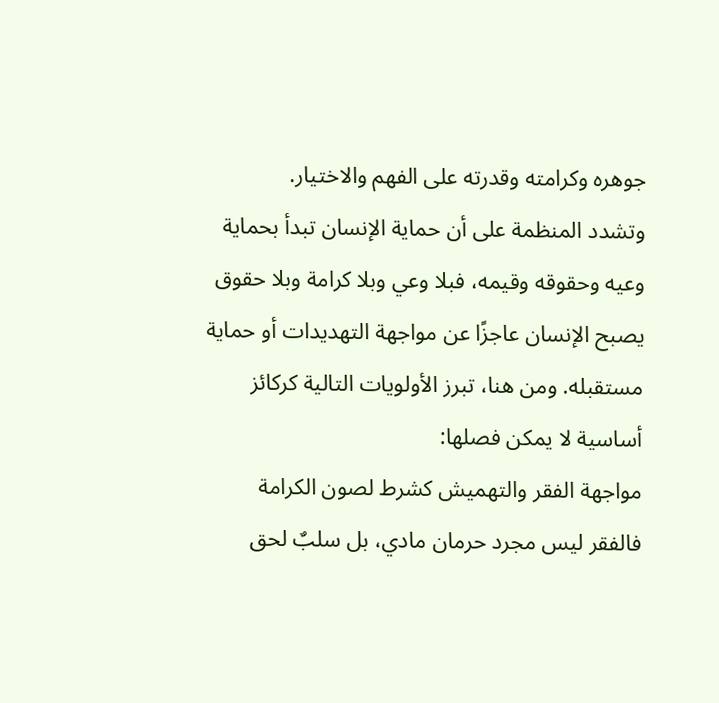جوهره وكرامته وقدرته على الفهم والاختيار.
وتشدد المنظمة على أن حماية الإنسان تبدأ بحماية وعيه وحقوقه وقيمه، فبلا وعي وبلا كرامة وبلا حقوق يصبح الإنسان عاجزًا عن مواجهة التهديدات أو حماية مستقبله. ومن هنا، تبرز الأولويات التالية كركائز أساسية لا يمكن فصلها:
مواجهة الفقر والتهميش كشرط لصون الكرامة
فالفقر ليس مجرد حرمان مادي، بل سلبٌ لحق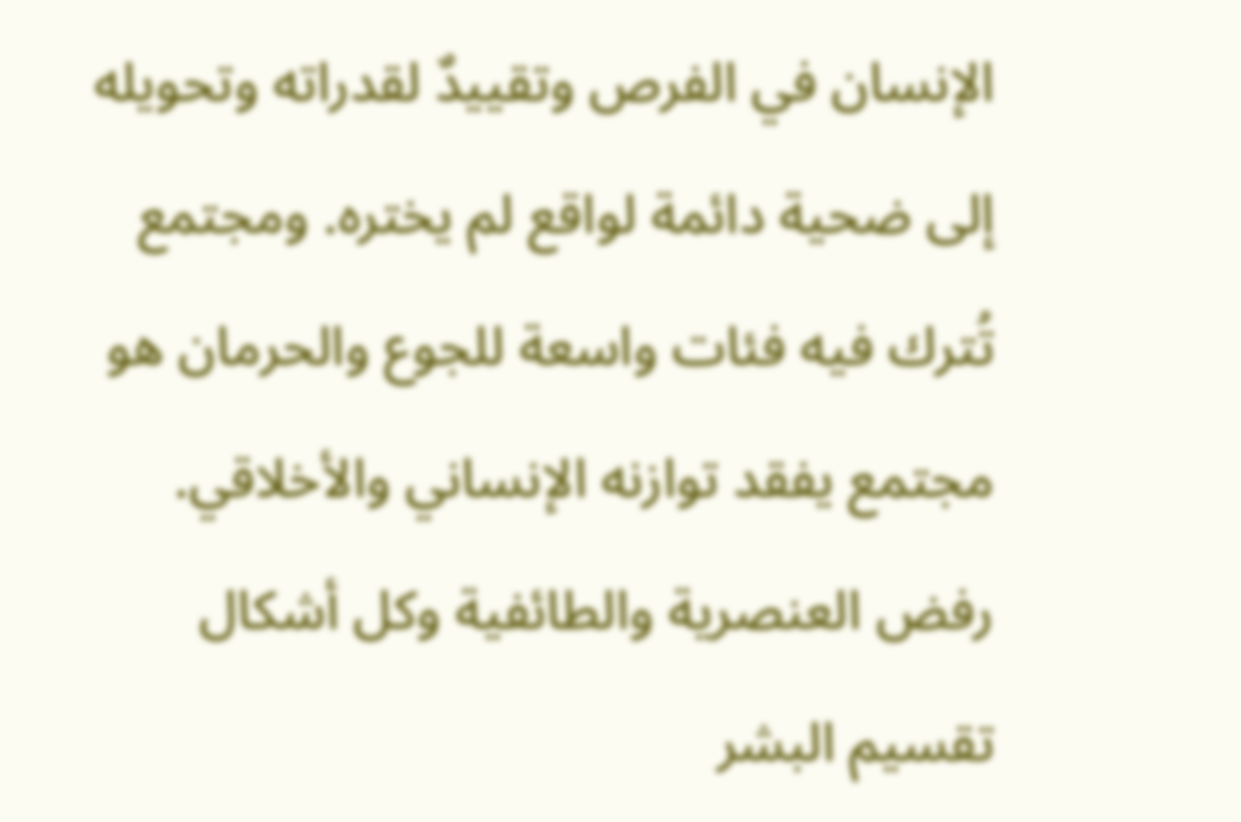الإنسان في الفرص وتقييدٌ لقدراته وتحويله إلى ضحية دائمة لواقع لم يختره. ومجتمع تُترك فيه فئات واسعة للجوع والحرمان هو مجتمع يفقد توازنه الإنساني والأخلاقي.
رفض العنصرية والطائفية وكل أشكال تقسيم البشر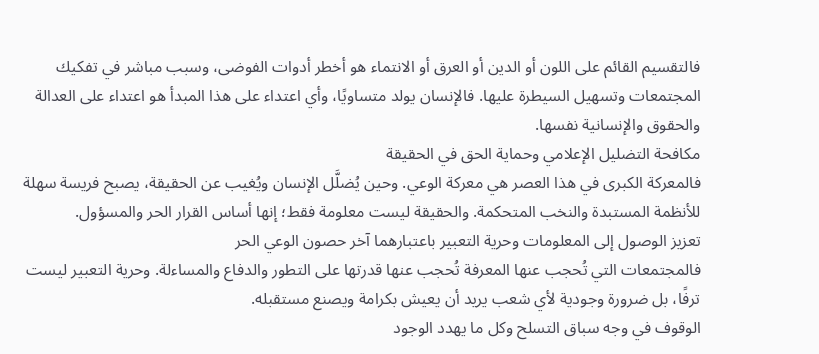فالتقسيم القائم على اللون أو الدين أو العرق أو الانتماء هو أخطر أدوات الفوضى، وسبب مباشر في تفكيك المجتمعات وتسهيل السيطرة عليها. فالإنسان يولد متساويًا، وأي اعتداء على هذا المبدأ هو اعتداء على العدالة والحقوق والإنسانية نفسها.
مكافحة التضليل الإعلامي وحماية الحق في الحقيقة
فالمعركة الكبرى في هذا العصر هي معركة الوعي. وحين يُضلَّل الإنسان ويُغيب عن الحقيقة، يصبح فريسة سهلة للأنظمة المستبدة والنخب المتحكمة. والحقيقة ليست معلومة فقط؛ إنها أساس القرار الحر والمسؤول.
تعزيز الوصول إلى المعلومات وحرية التعبير باعتبارهما آخر حصون الوعي الحر
فالمجتمعات التي تُحجب عنها المعرفة تُحجب عنها قدرتها على التطور والدفاع والمساءلة. وحرية التعبير ليست ترفًا، بل ضرورة وجودية لأي شعب يريد أن يعيش بكرامة ويصنع مستقبله.
الوقوف في وجه سباق التسلح وكل ما يهدد الوجود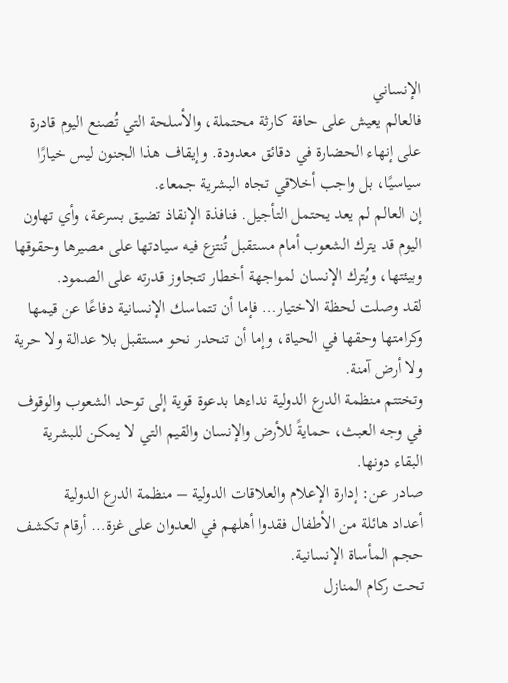الإنساني
فالعالم يعيش على حافة كارثة محتملة، والأسلحة التي تُصنع اليوم قادرة على إنهاء الحضارة في دقائق معدودة. وإيقاف هذا الجنون ليس خيارًا سياسيًا، بل واجب أخلاقي تجاه البشرية جمعاء.
إن العالم لم يعد يحتمل التأجيل. فنافذة الإنقاذ تضيق بسرعة، وأي تهاون اليوم قد يترك الشعوب أمام مستقبل تُنتزع فيه سيادتها على مصيرها وحقوقها وبيئتها، ويُترك الإنسان لمواجهة أخطار تتجاوز قدرته على الصمود.
لقد وصلت لحظة الاختيار… فإما أن تتماسك الإنسانية دفاعًا عن قيمها وكرامتها وحقها في الحياة، وإما أن تنحدر نحو مستقبل بلا عدالة ولا حرية ولا أرض آمنة.
وتختتم منظمة الدرع الدولية نداءها بدعوة قوية إلى توحد الشعوب والوقوف في وجه العبث، حمايةً للأرض والإنسان والقيم التي لا يمكن للبشرية البقاء دونها.
صادر عن: إدارة الإعلام والعلاقات الدولية – منظمة الدرع الدولية
أعداد هائلة من الأطفال فقدوا أهلهم في العدوان على غزة… أرقام تكشف حجم المأساة الإنسانية.
تحت ركام المنازل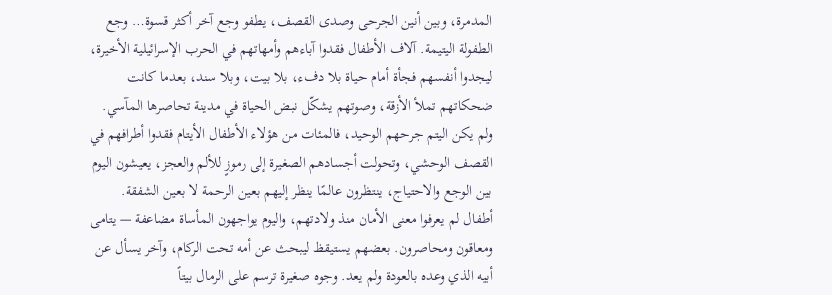المدمرة، وبين أنين الجرحى وصدى القصف، يطفو وجع آخر أكثر قسوة… وجع الطفولة اليتيمة. آلاف الأطفال فقدوا آباءهم وأمهاتهم في الحرب الإسرائيلية الأخيرة، ليجدوا أنفسهم فجأة أمام حياة بلا دفء، بلا بيت، وبلا سند، بعدما كانت ضحكاتهم تملأ الأزقة، وصوتهم يشكّل نبض الحياة في مدينة تحاصرها المآسي.
ولم يكن اليتم جرحهم الوحيد، فالمئات من هؤلاء الأطفال الأيتام فقدوا أطرافهم في القصف الوحشي، وتحولت أجسادهم الصغيرة إلى رموزٍ للألم والعجز، يعيشون اليوم بين الوجع والاحتياج، ينتظرون عالمًا ينظر إليهم بعين الرحمة لا بعين الشفقة.
أطفال لم يعرفوا معنى الأمان منذ ولادتهم، واليوم يواجهون المأساة مضاعفة — يتامى ومعاقون ومحاصرون. بعضهم يستيقظ ليبحث عن أمه تحت الركام، وآخر يسأل عن أبيه الذي وعده بالعودة ولم يعد. وجوه صغيرة ترسم على الرمال بيتاً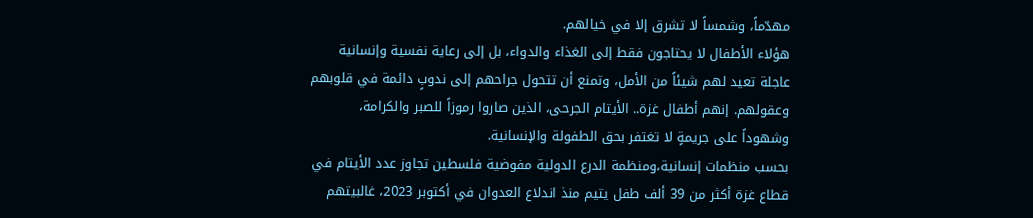مهدّماً، وشمساً لا تشرق إلا في خيالهم.
هؤلاء الأطفال لا يحتاجون فقط إلى الغذاء والدواء، بل إلى رعاية نفسية وإنسانية عاجلة تعيد لهم شيئاً من الأمل، وتمنع أن تتحول جراحهم إلى ندوبٍ دائمة في قلوبهم وعقولهم. إنهم أطفال غزة.. الأيتام الجرحى، الذين صاروا رموزاً للصبر والكرامة، وشهوداً على جريمةٍ لا تغتفر بحق الطفولة والإنسانية.
بحسب منظمات إنسانية،ومنظمة الدرع الدولية مفوضية فلسطين تجاوز عدد الأيتام في قطاع غزة أكثر من 39 ألف طفل يتيم منذ اندلاع العدوان في أكتوبر 2023، غالبيتهم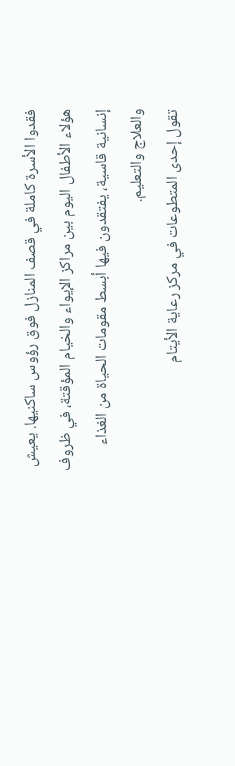فقدوا الأسرة كاملة في قصف المنازل فوق رؤوس ساكنيها. يعيش هؤلاء الأطفال اليوم بين مراكز الإيواء والخيام المؤقتة، في ظروف إنسانية قاسية، يفتقدون فيها أبسط مقومات الحياة من الغذاء والعلاج والتعليم.
تقول إحدى المتطوعات في مركز رعاية الأيتام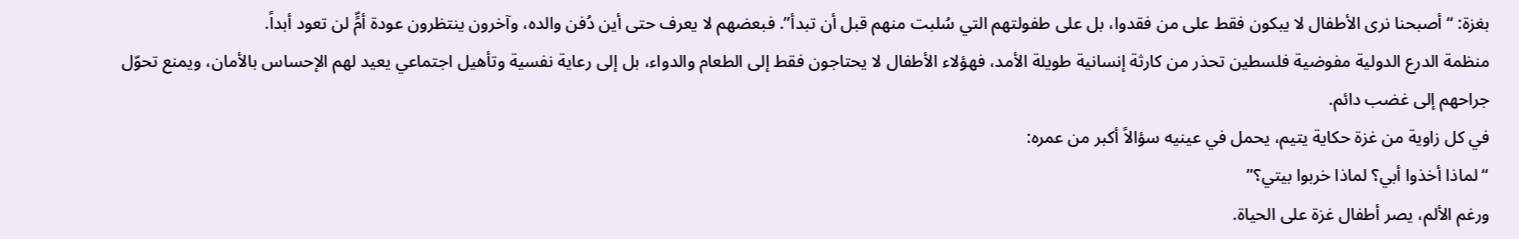بغزة: “أصبحنا نرى الأطفال لا يبكون فقط على من فقدوا، بل على طفولتهم التي سُلبت منهم قبل أن تبدأ”. فبعضهم لا يعرف حتى أين دُفن والده، وآخرون ينتظرون عودة أمٍّ لن تعود أبداً.
منظمة الدرع الدولية مفوضية فلسطين تحذر من كارثة إنسانية طويلة الأمد، فهؤلاء الأطفال لا يحتاجون فقط إلى الطعام والدواء، بل إلى رعاية نفسية وتأهيل اجتماعي يعيد لهم الإحساس بالأمان، ويمنع تحوّل جراحهم إلى غضب دائم.
في كل زاوية من غزة حكاية يتيم، يحمل في عينيه سؤالاً أكبر من عمره:
“لماذا أخذوا أبي؟ لماذا خربوا بيتي؟”
ورغم الألم، يصر أطفال غزة على الحياة.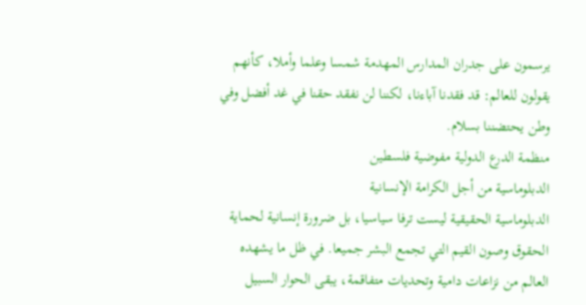يرسمون على جدران المدارس المهدمة شمسا وعلما وأملا، كأنهم يقولون للعالم: قد فقدنا آباءنا، لكننا لن نفقد حقنا في غد أفضل وفي وطن يحتضننا بسلام.
منظمة الدرع الدولية مفوضية فلسطين
الدبلوماسية من أجل الكرامة الإنسانية
الدبلوماسية الحقيقية ليست ترفا سياسيا، بل ضرورة إنسانية لحماية الحقوق وصون القيم التي تجمع البشر جميعا. في ظل ما يشهده العالم من نزاعات دامية وتحديات متفاقمة، يبقى الحوار السبيل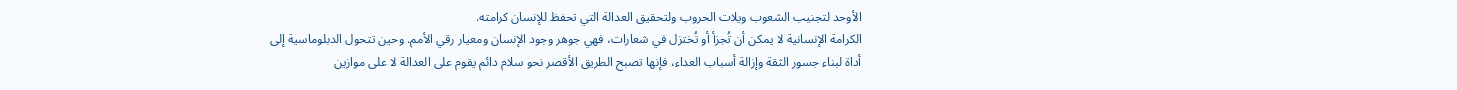الأوحد لتجنيب الشعوب ويلات الحروب ولتحقيق العدالة التي تحفظ للإنسان كرامته.
الكرامة الإنسانية لا يمكن أن تُجزأ أو تُختزل في شعارات، فهي جوهر وجود الإنسان ومعيار رقي الأمم. وحين تتحول الدبلوماسية إلى أداة لبناء جسور الثقة وإزالة أسباب العداء، فإنها تصبح الطريق الأقصر نحو سلام دائم يقوم على العدالة لا على موازين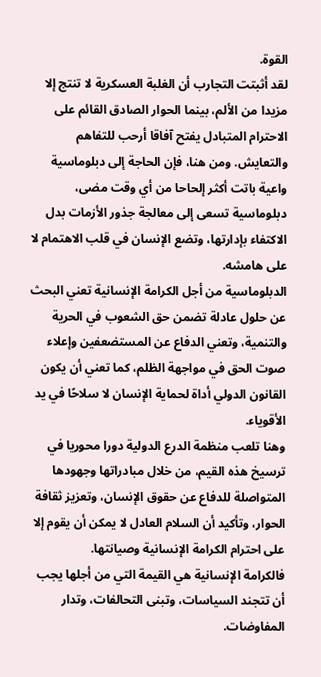القوة.
لقد أثبتت التجارب أن الغلبة العسكرية لا تنتج إلا مزيدا من الألم، بينما الحوار الصادق القائم على الاحترام المتبادل يفتح آفاقا أرحب للتفاهم والتعايش. ومن هنا، فإن الحاجة إلى دبلوماسية واعية باتت أكثر إلحاحا من أي وقت مضى، دبلوماسية تسعى إلى معالجة جذور الأزمات بدل الاكتفاء بإدارتها، وتضع الإنسان في قلب الاهتمام لا على هامشه.
الدبلوماسية من أجل الكرامة الإنسانية تعني البحث عن حلول عادلة تضمن حق الشعوب في الحرية والتنمية، وتعني الدفاع عن المستضعفين وإعلاء صوت الحق في مواجهة الظلم، كما تعني أن يكون القانون الدولي أداة لحماية الإنسان لا سلاحًا في يد الأقوياء.
وهنا تلعب منظمة الدرع الدولية دورا محوريا في ترسيخ هذه القيم، من خلال مبادراتها وجهودها المتواصلة للدفاع عن حقوق الإنسان، وتعزيز ثقافة الحوار، وتأكيد أن السلام العادل لا يمكن أن يقوم إلا على احترام الكرامة الإنسانية وصيانتها.
فالكرامة الإنسانية هي القيمة التي من أجلها يجب أن تتجند السياسات، وتبنى التحالفات، وتدار المفاوضات.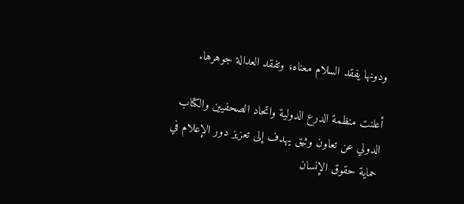ودونها يفقد السلام معناه، وتفقد العدالة جوهرها.

أعلنت منظمة الدرع الدولية واتحاد الصحفيين والكتاب الدولي عن تعاون وثيق يهدف إلى تعزيز دور الإعلام في حماية حقوق الإنسان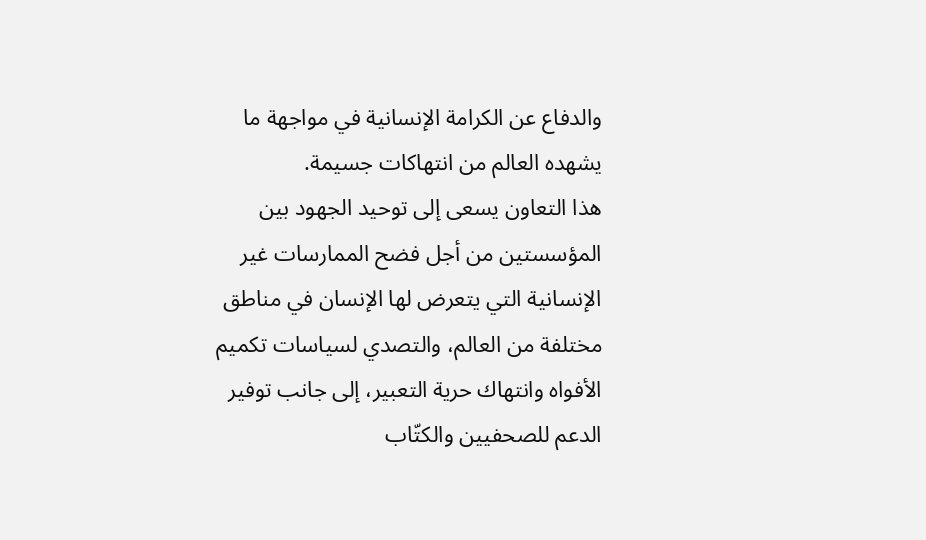والدفاع عن الكرامة الإنسانية في مواجهة ما يشهده العالم من انتهاكات جسيمة.
هذا التعاون يسعى إلى توحيد الجهود بين المؤسستين من أجل فضح الممارسات غير الإنسانية التي يتعرض لها الإنسان في مناطق مختلفة من العالم، والتصدي لسياسات تكميم الأفواه وانتهاك حرية التعبير، إلى جانب توفير الدعم للصحفيين والكتّاب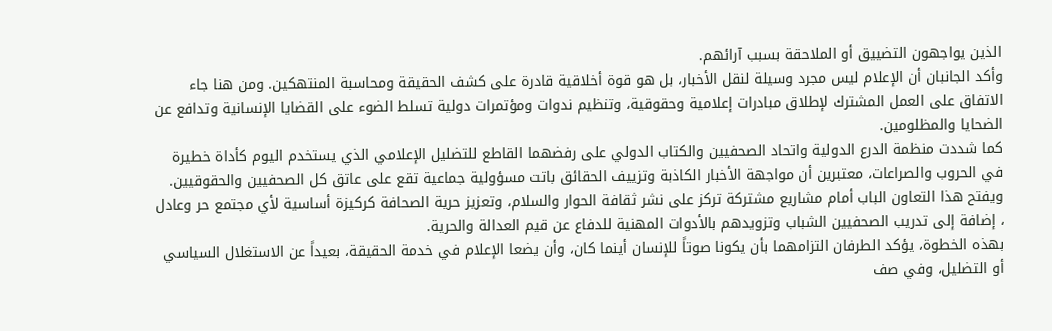الذين يواجهون التضييق أو الملاحقة بسبب آرائهم.
وأكد الجانبان أن الإعلام ليس مجرد وسيلة لنقل الأخبار، بل هو قوة أخلاقية قادرة على كشف الحقيقة ومحاسبة المنتهكين. ومن هنا جاء الاتفاق على العمل المشترك لإطلاق مبادرات إعلامية وحقوقية، وتنظيم ندوات ومؤتمرات دولية تسلط الضوء على القضايا الإنسانية وتدافع عن الضحايا والمظلومين.
كما شددت منظمة الدرع الدولية واتحاد الصحفيين والكتاب الدولي على رفضهما القاطع للتضليل الإعلامي الذي يستخدم اليوم كأداة خطيرة في الحروب والصراعات، معتبرين أن مواجهة الأخبار الكاذبة وتزييف الحقائق باتت مسؤولية جماعية تقع على عاتق كل الصحفيين والحقوقيين.
ويفتح هذا التعاون الباب أمام مشاريع مشتركة تركز على نشر ثقافة الحوار والسلام، وتعزيز حرية الصحافة كركيزة أساسية لأي مجتمع حر وعادل ، إضافة إلى تدريب الصحفيين الشباب وتزويدهم بالأدوات المهنية للدفاع عن قيم العدالة والحرية.
بهذه الخطوة، يؤكد الطرفان التزامهما بأن يكونا صوتاً للإنسان أينما كان، وأن يضعا الإعلام في خدمة الحقيقة، بعيداً عن الاستغلال السياسي أو التضليل، وفي صف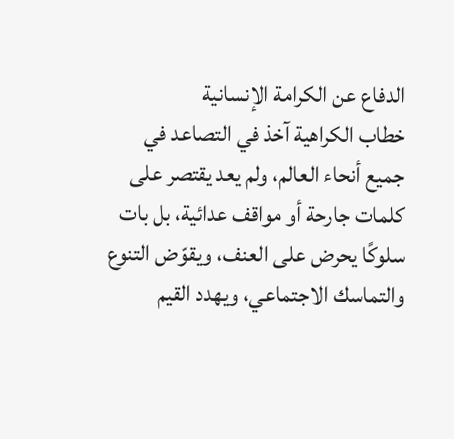الدفاع عن الكرامة الإنسانية
خطاب الكراهية آخذ في التصاعد في جميع أنحاء العالم، ولم يعد يقتصر على كلمات جارحة أو مواقف عدائية، بل بات سلوكًا يحرض على العنف، ويقوّض التنوع والتماسك الاجتماعي، ويهدد القيم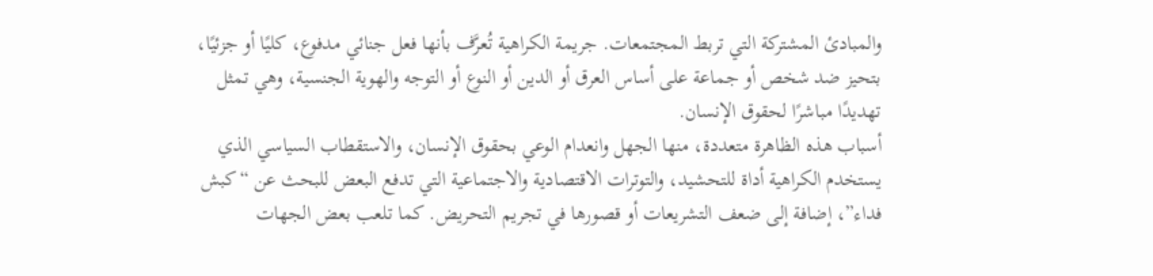والمبادئ المشتركة التي تربط المجتمعات. جريمة الكراهية تُعرَّف بأنها فعل جنائي مدفوع، كليًا أو جزئيًا، بتحيز ضد شخص أو جماعة على أساس العرق أو الدين أو النوع أو التوجه والهوية الجنسية، وهي تمثل تهديدًا مباشرًا لحقوق الإنسان.
أسباب هذه الظاهرة متعددة، منها الجهل وانعدام الوعي بحقوق الإنسان، والاستقطاب السياسي الذي يستخدم الكراهية أداة للتحشيد، والتوترات الاقتصادية والاجتماعية التي تدفع البعض للبحث عن “كبش فداء”، إضافة إلى ضعف التشريعات أو قصورها في تجريم التحريض. كما تلعب بعض الجهات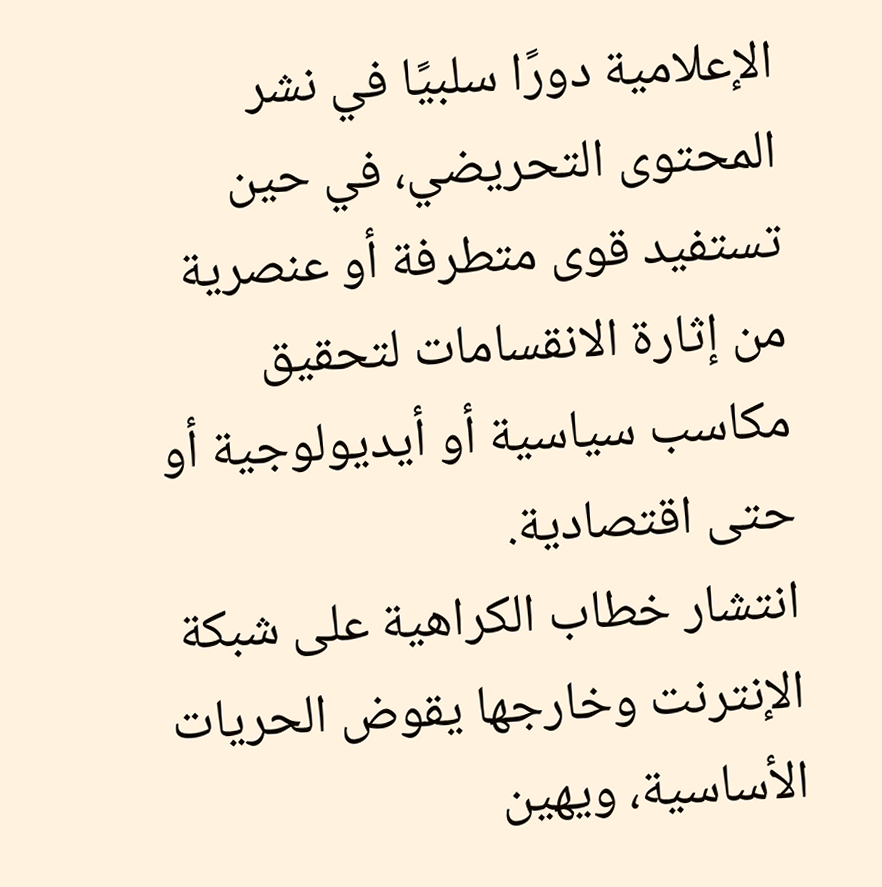الإعلامية دورًا سلبيًا في نشر المحتوى التحريضي، في حين تستفيد قوى متطرفة أو عنصرية من إثارة الانقسامات لتحقيق مكاسب سياسية أو أيديولوجية أو حتى اقتصادية.
انتشار خطاب الكراهية على شبكة الإنترنت وخارجها يقوض الحريات الأساسية، ويهين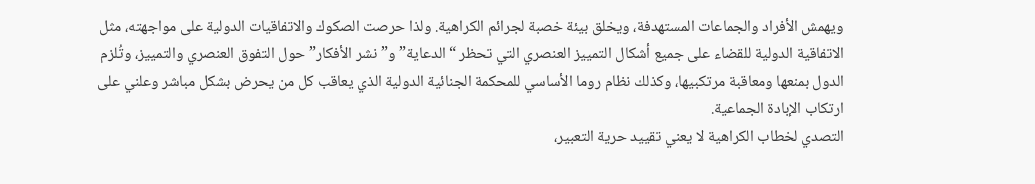ويهمش الأفراد والجماعات المستهدفة، ويخلق بيئة خصبة لجرائم الكراهية. ولذا حرصت الصكوك والاتفاقيات الدولية على مواجهته، مثل الاتفاقية الدولية للقضاء على جميع أشكال التمييز العنصري التي تحظر “الدعاية” و”نشر الأفكار” حول التفوق العنصري والتمييز، وتُلزم الدول بمنعها ومعاقبة مرتكبيها، وكذلك نظام روما الأساسي للمحكمة الجنائية الدولية الذي يعاقب كل من يحرض بشكل مباشر وعلني على ارتكاب الإبادة الجماعية.
التصدي لخطاب الكراهية لا يعني تقييد حرية التعبير،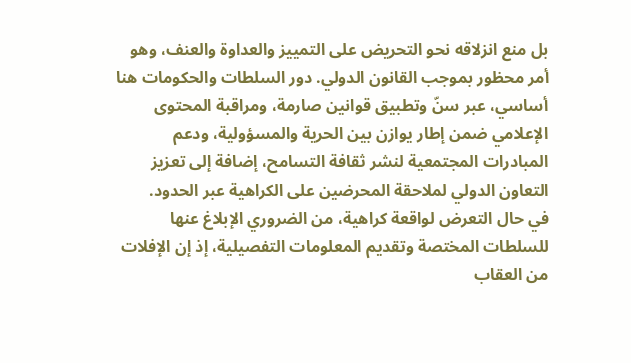بل منع انزلاقه نحو التحريض على التمييز والعداوة والعنف، وهو أمر محظور بموجب القانون الدولي. دور السلطات والحكومات هنا أساسي، عبر سنّ وتطبيق قوانين صارمة، ومراقبة المحتوى الإعلامي ضمن إطار يوازن بين الحرية والمسؤولية، ودعم المبادرات المجتمعية لنشر ثقافة التسامح، إضافة إلى تعزيز التعاون الدولي لملاحقة المحرضين على الكراهية عبر الحدود.
في حال التعرض لواقعة كراهية، من الضروري الإبلاغ عنها للسلطات المختصة وتقديم المعلومات التفصيلية، إذ إن الإفلات من العقاب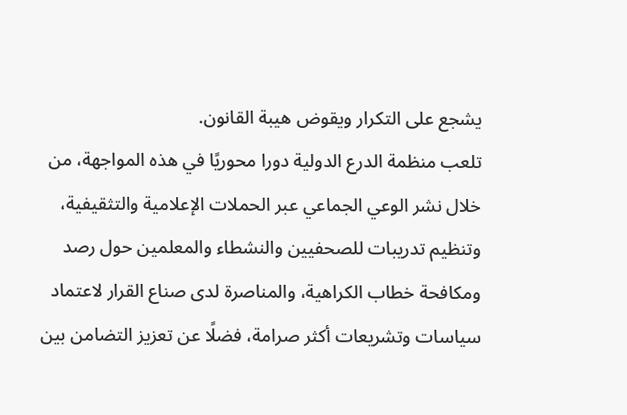يشجع على التكرار ويقوض هيبة القانون.
تلعب منظمة الدرع الدولية دورا محوريًا في هذه المواجهة، من خلال نشر الوعي الجماعي عبر الحملات الإعلامية والتثقيفية، وتنظيم تدريبات للصحفيين والنشطاء والمعلمين حول رصد ومكافحة خطاب الكراهية، والمناصرة لدى صناع القرار لاعتماد سياسات وتشريعات أكثر صرامة، فضلًا عن تعزيز التضامن بين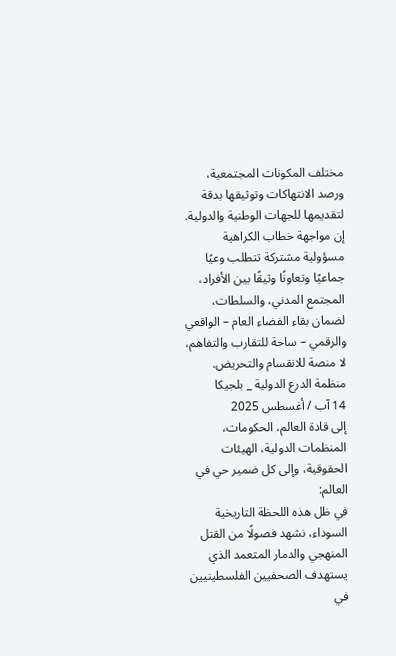مختلف المكونات المجتمعية، ورصد الانتهاكات وتوثيقها بدقة لتقديمها للجهات الوطنية والدولية.
إن مواجهة خطاب الكراهية مسؤولية مشتركة تتطلب وعيًا جماعيًا وتعاونًا وثيقًا بين الأفراد، المجتمع المدني، والسلطات، لضمان بقاء الفضاء العام – الواقعي والرقمي – ساحة للتقارب والتفاهم، لا منصة للانقسام والتحريض.
منظمة الدرع الدولية _ بلجيكا
14 آب / أغسطس 2025
إلى قادة العالم، الحكومات، المنظمات الدولية، الهيئات الحقوقية، وإلى كل ضمير حي في العالم:
في ظل هذه اللحظة التاريخية السوداء، نشهد فصولًا من القتل المنهجي والدمار المتعمد الذي يستهدف الصحفيين الفلسطينيين في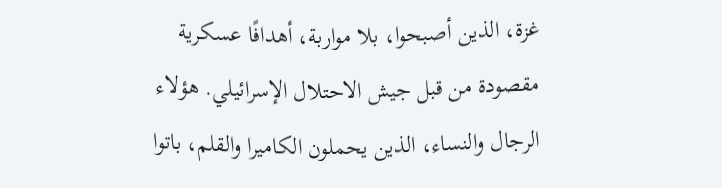غزة، الذين أصبحوا، بلا مواربة، أهدافًا عسكرية مقصودة من قبل جيش الاحتلال الإسرائيلي. هؤلاء الرجال والنساء، الذين يحملون الكاميرا والقلم، باتوا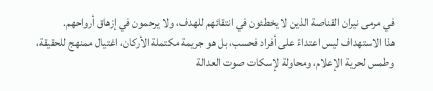في مرمى نيران القناصة الذين لا يخطئون في انتقائهم للهدف، ولا يرحمون في إزهاق أرواحهم.
هذا الاستهداف ليس اعتداءً على أفراد فحسب، بل هو جريمة مكتملة الأركان، اغتيال ممنهج للحقيقة، وطمس لحرية الإعلام، ومحاولة لإسكات صوت العدالة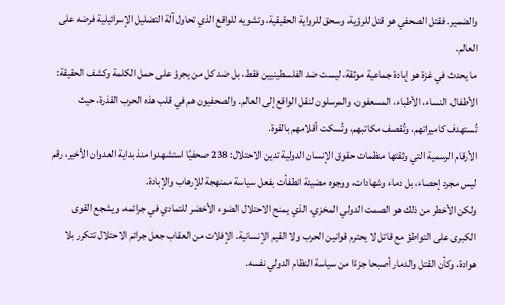والضمير. فقتل الصحفي هو قتل للرؤية، وسحق للرواية الحقيقية، وتشويه للواقع الذي تحاول آلة التضليل الإسرائيلية فرضه على العالم.
ما يحدث في غزة هو إبادة جماعية موثقة، ليست ضد الفلسطينيين فقط، بل ضد كل من يجرؤ على حمل الكلمة وكشف الحقيقة: الأطفال، النساء، الأطباء، المسعفون، والمرسلون لنقل الواقع إلى العالم. والصحفيون هم في قلب هذه الحرب القذرة، حيث تُستهدف كاميراتهم، وتُقصف مكاتبهم، وتُسكت أقلامهم بالقوة.
الأرقام الرسمية التي وثقتها منظمات حقوق الإنسان الدولية تدين الاحتلال: 238 صحفيًا استشهدوا منذ بداية العدوان الأخير، رقم ليس مجرد إحصاء، بل دماء وشهادات، ووجوه مضيئة انطفأت بفعل سياسة ممنهجة للإرهاب والإبادة.
ولكن الأخطر من ذلك هو الصمت الدولي المخزي، الذي يمنح الاحتلال الضوء الأخضر للتمادي في جرائمه، ويشجع القوى الكبرى على التواطؤ مع قاتل لا يحترم قوانين الحرب ولا القيم الإنسانية. الإفلات من العقاب جعل جرائم الاحتلال تتكرر بلا هوادة، وكأن القتل والدمار أصبحا جزءًا من سياسة النظام الدولي نفسه.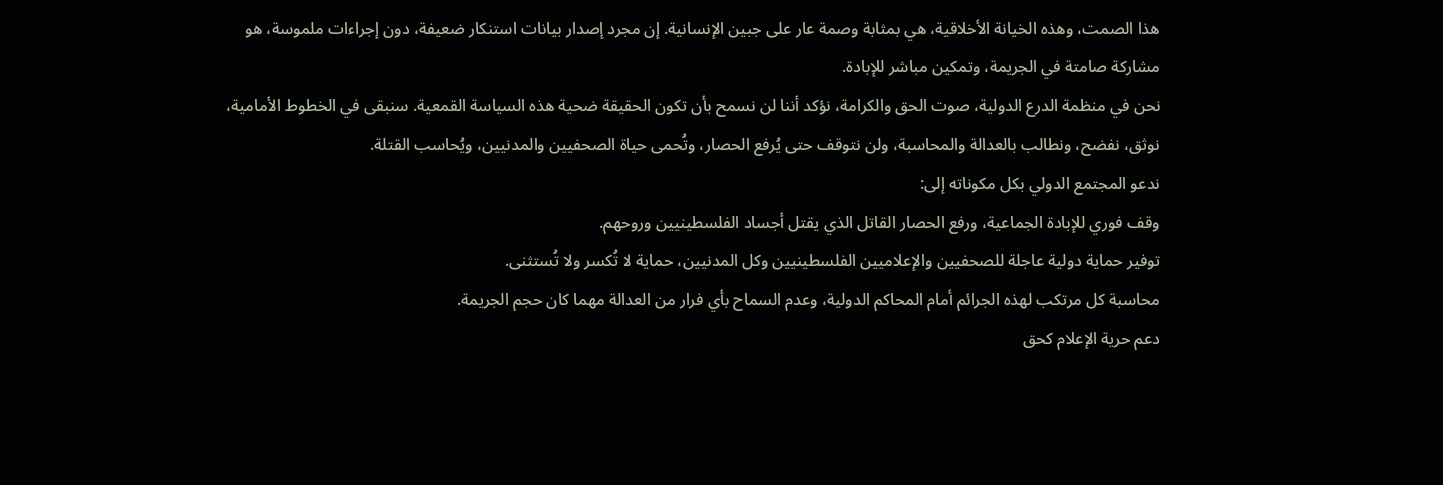هذا الصمت، وهذه الخيانة الأخلاقية، هي بمثابة وصمة عار على جبين الإنسانية. إن مجرد إصدار بيانات استنكار ضعيفة، دون إجراءات ملموسة، هو مشاركة صامتة في الجريمة، وتمكين مباشر للإبادة.
نحن في منظمة الدرع الدولية، صوت الحق والكرامة، نؤكد أننا لن نسمح بأن تكون الحقيقة ضحية هذه السياسة القمعية. سنبقى في الخطوط الأمامية، نوثق، نفضح، ونطالب بالعدالة والمحاسبة، ولن نتوقف حتى يُرفع الحصار، وتُحمى حياة الصحفيين والمدنيين، ويُحاسب القتلة.
ندعو المجتمع الدولي بكل مكوناته إلى:
وقف فوري للإبادة الجماعية، ورفع الحصار القاتل الذي يقتل أجساد الفلسطينيين وروحهم.
توفير حماية دولية عاجلة للصحفيين والإعلاميين الفلسطينيين وكل المدنيين، حماية لا تُكسر ولا تُستثنى.
محاسبة كل مرتكب لهذه الجرائم أمام المحاكم الدولية، وعدم السماح بأي فرار من العدالة مهما كان حجم الجريمة.
دعم حرية الإعلام كحق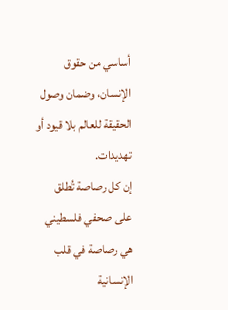أساسي من حقوق الإنسان، وضمان وصول الحقيقة للعالم بلا قيود أو تهديدات.
إن كل رصاصة تُطلق على صحفي فلسطيني هي رصاصة في قلب الإنسانية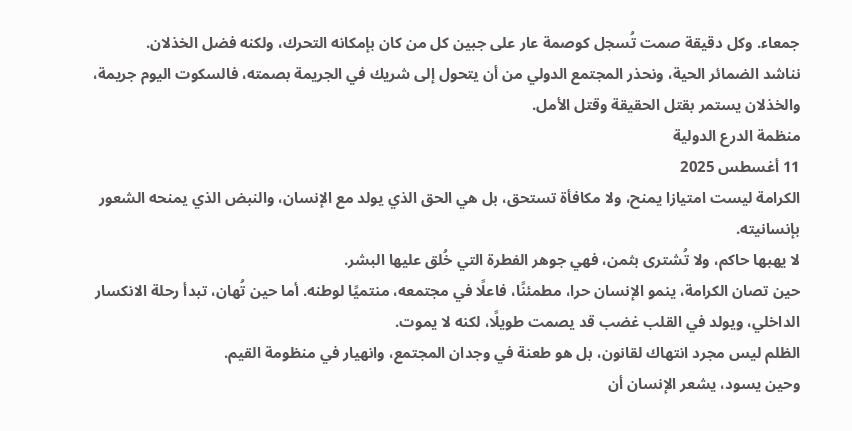جمعاء. وكل دقيقة صمت تُسجل كوصمة عار على جبين كل من كان بإمكانه التحرك، ولكنه فضل الخذلان.
نناشد الضمائر الحية، ونحذر المجتمع الدولي من أن يتحول إلى شريك في الجريمة بصمته، فالسكوت اليوم جريمة، والخذلان يستمر بقتل الحقيقة وقتل الأمل.
منظمة الدرع الدولية
11 أغسطس 2025
الكرامة ليست امتيازا يمنح، ولا مكافأة تستحق، بل هي الحق الذي يولد مع الإنسان، والنبض الذي يمنحه الشعور بإنسانيته.
لا يهبها حاكم، ولا تُشترى بثمن، فهي جوهر الفطرة التي خُلق عليها البشر.
حين تصان الكرامة، ينمو الإنسان حرا، مطمئنًا، فاعلًا في مجتمعه، منتميًا لوطنه. أما حين تُهان، تبدأ رحلة الانكسار الداخلي، ويولد في القلب غضب قد يصمت طويلًا، لكنه لا يموت.
الظلم ليس مجرد انتهاك لقانون، بل هو طعنة في وجدان المجتمع، وانهيار في منظومة القيم.
وحين يسود، يشعر الإنسان أن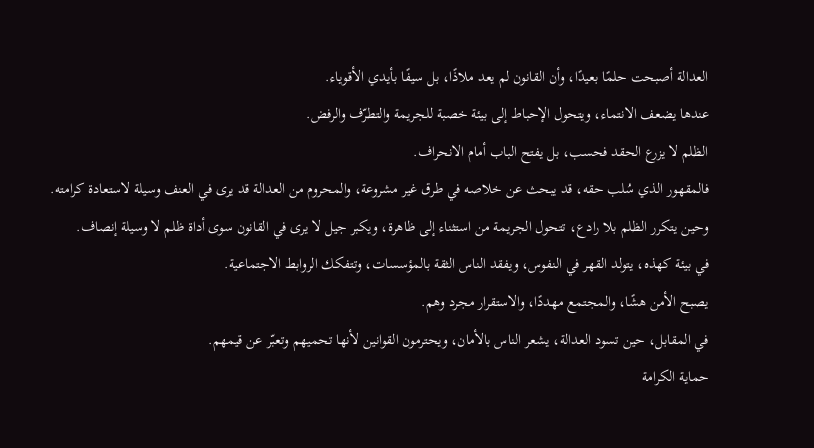العدالة أصبحت حلمًا بعيدًا، وأن القانون لم يعد ملاذًا، بل سيفًا بأيدي الأقوياء.
عندها يضعف الانتماء، ويتحول الإحباط إلى بيئة خصبة للجريمة والتطرّف والرفض.
الظلم لا يزرع الحقد فحسب، بل يفتح الباب أمام الانحراف.
فالمقهور الذي سُلب حقه، قد يبحث عن خلاصه في طرق غير مشروعة، والمحروم من العدالة قد يرى في العنف وسيلة لاستعادة كرامته.
وحين يتكرر الظلم بلا رادع، تتحول الجريمة من استثناء إلى ظاهرة، ويكبر جيل لا يرى في القانون سوى أداة ظلم لا وسيلة إنصاف.
في بيئة كهذه، يتولد القهر في النفوس، ويفقد الناس الثقة بالمؤسسات، وتتفكك الروابط الاجتماعية.
يصبح الأمن هشًا، والمجتمع مهددًا، والاستقرار مجرد وهم.
في المقابل، حين تسود العدالة، يشعر الناس بالأمان، ويحترمون القوانين لأنها تحميهم وتعبّر عن قيمهم.
حماية الكرامة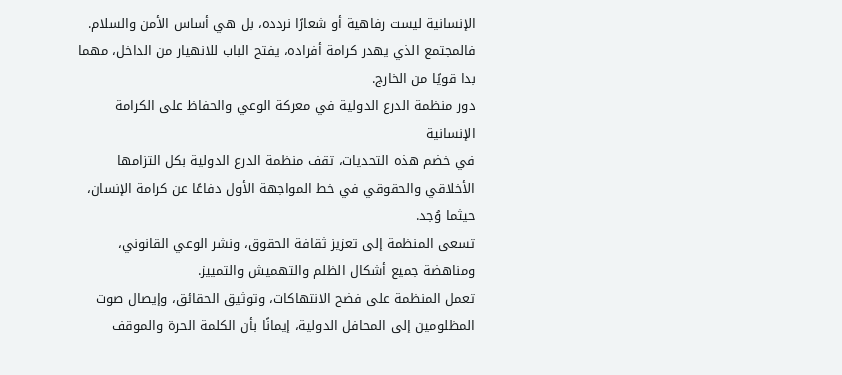الإنسانية ليست رفاهية أو شعارًا نردده، بل هي أساس الأمن والسلام.
فالمجتمع الذي يهدر كرامة أفراده، يفتح الباب للانهيار من الداخل، مهما بدا قويًا من الخارج.
دور منظمة الدرع الدولية في معركة الوعي والحفاظ على الكرامة الإنسانية
في خضم هذه التحديات، تقف منظمة الدرع الدولية بكل التزامها الأخلاقي والحقوقي في خط المواجهة الأول دفاعًا عن كرامة الإنسان، حيثما وُجد.
تسعى المنظمة إلى تعزيز ثقافة الحقوق، ونشر الوعي القانوني، ومناهضة جميع أشكال الظلم والتهميش والتمييز.
تعمل المنظمة على فضح الانتهاكات، وتوثيق الحقائق، وإيصال صوت المظلومين إلى المحافل الدولية، إيمانًا بأن الكلمة الحرة والموقف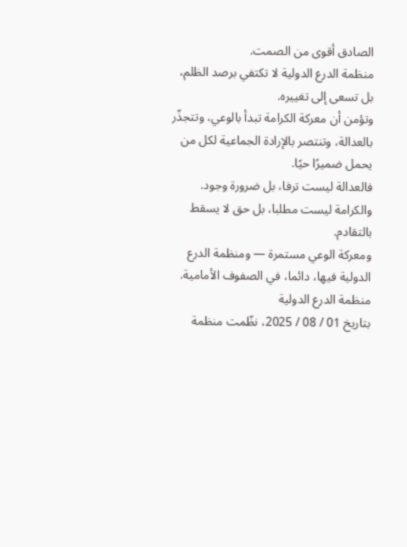الصادق أقوى من الصمت.
منظمة الدرع الدولية لا تكتفي برصد الظلم، بل تسعى إلى تغييره.
وتؤمن أن معركة الكرامة تبدأ بالوعي، وتتجذّر بالعدالة، وتنتصر بالإرادة الجماعية لكل من يحمل ضميرًا حيًا.
فالعدالة ليست ترفا، بل ضرورة وجود.
والكرامة ليست مطلبا، بل حق لا يسقط بالتقادم.
ومعركة الوعي مستمرة — ومنظمة الدرع الدولية فيها، دائما، في الصفوف الأمامية.
منظمة الدرع الدولية
بتاريخ 01 / 08 / 2025، نظّمت منظمة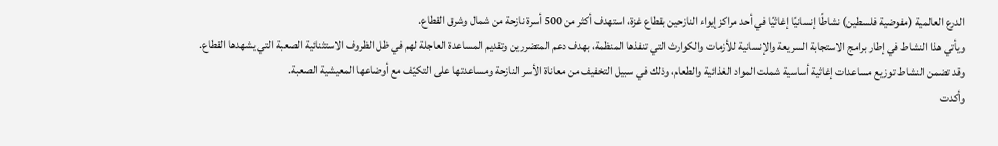الدرع العالمية (مفوضية فلسطين) نشاطًا إنسانيًا إغاثيًا في أحد مراكز إيواء النازحين بقطاع غزة، استهدف أكثر من 500 أسرة نازحة من شمال وشرق القطاع.
ويأتي هذا النشاط في إطار برامج الاستجابة السريعة والإنسانية للأزمات والكوارث التي تنفذها المنظمة، بهدف دعم المتضررين وتقديم المساعدة العاجلة لهم في ظل الظروف الاستثنائية الصعبة التي يشهدها القطاع.
وقد تضمن النشاط توزيع مساعدات إغاثية أساسية شملت المواد الغذائية والطعام، وذلك في سبيل التخفيف من معاناة الأسر النازحة ومساعدتها على التكيّف مع أوضاعها المعيشية الصعبة.
وأكدت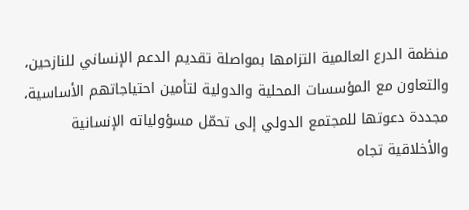منظمة الدرع العالمية التزامها بمواصلة تقديم الدعم الإنساني للنازحين، والتعاون مع المؤسسات المحلية والدولية لتأمين احتياجاتهم الأساسية، مجددة دعوتها للمجتمع الدولي إلى تحمّل مسؤولياته الإنسانية والأخلاقية تجاه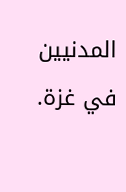المدنيين في غزة.